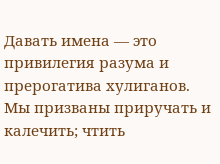Давать имена — это привилегия разума и прерогатива хулиганов. Мы призваны приручать и калечить; чтить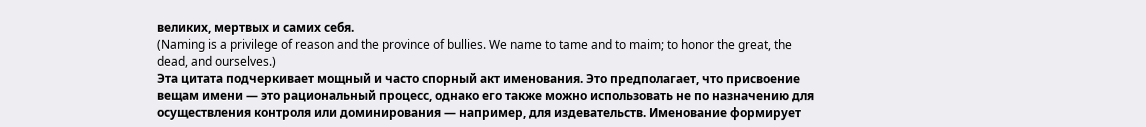великих, мертвых и самих себя.
(Naming is a privilege of reason and the province of bullies. We name to tame and to maim; to honor the great, the dead, and ourselves.)
Эта цитата подчеркивает мощный и часто спорный акт именования. Это предполагает, что присвоение вещам имени — это рациональный процесс, однако его также можно использовать не по назначению для осуществления контроля или доминирования — например, для издевательств. Именование формирует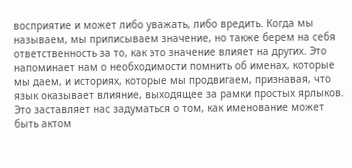восприятие и может либо уважать, либо вредить. Когда мы называем, мы приписываем значение, но также берем на себя ответственность за то, как это значение влияет на других. Это напоминает нам о необходимости помнить об именах, которые мы даем, и историях, которые мы продвигаем, признавая, что язык оказывает влияние, выходящее за рамки простых ярлыков. Это заставляет нас задуматься о том, как именование может быть актом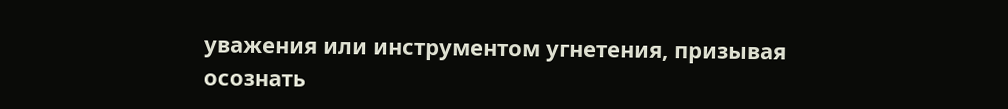уважения или инструментом угнетения, призывая осознать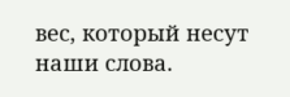вес, который несут наши слова.